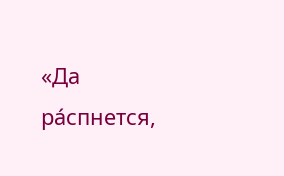«Да ра́спнется,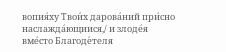вопия́ху Твои́х дарова́ний при́сно наслажда́ющиися,/ и злоде́я вме́сто Благоде́теля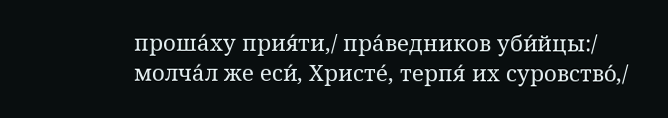проша́ху прия́ти,/ пра́ведников уби́йцы:/ молча́л же еси́, Христе́, терпя́ их суровство́,/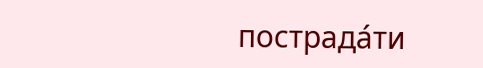пострада́ти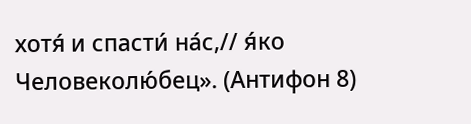хотя́ и спасти́ на́с,// я́ко Человеколю́бец». (Антифон 8)